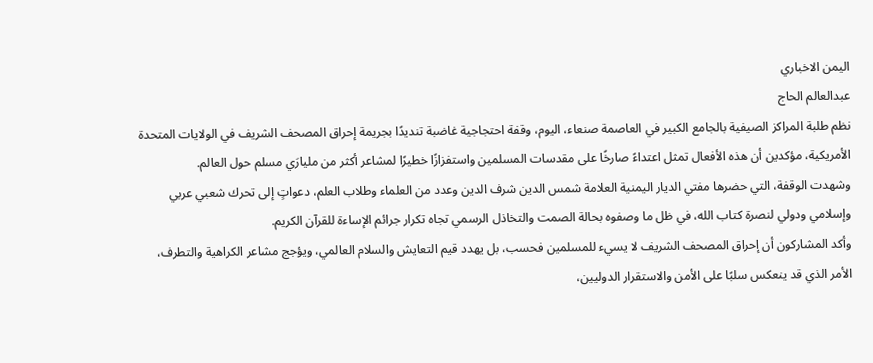اليمن الاخباري
عبدالعالم الحاج
نظم طلبة المراكز الصيفية بالجامع الكبير في العاصمة صنعاء، اليوم، وقفة احتجاجية غاضبة تنديدًا بجريمة إحراق المصحف الشريف في الولايات المتحدة الأمريكية، مؤكدين أن هذه الأفعال تمثل اعتداءً صارخًا على مقدسات المسلمين واستفزازًا خطيرًا لمشاعر أكثر من مليارَي مسلم حول العالم.
وشهدت الوقفة، التي حضرها مفتي الديار اليمنية العلامة شمس الدين شرف الدين وعدد من العلماء وطلاب العلم، دعواتٍ إلى تحرك شعبي عربي وإسلامي ودولي لنصرة كتاب الله، في ظل ما وصفوه بحالة الصمت والتخاذل الرسمي تجاه تكرار جرائم الإساءة للقرآن الكريم.
وأكد المشاركون أن إحراق المصحف الشريف لا يسيء للمسلمين فحسب، بل يهدد قيم التعايش والسلام العالمي، ويؤجج مشاعر الكراهية والتطرف، الأمر الذي قد ينعكس سلبًا على الأمن والاستقرار الدوليين،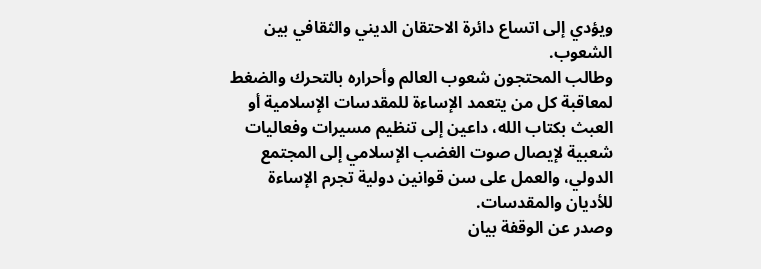ويؤدي إلى اتساع دائرة الاحتقان الديني والثقافي بين الشعوب.
وطالب المحتجون شعوب العالم وأحراره بالتحرك والضغط لمعاقبة كل من يتعمد الإساءة للمقدسات الإسلامية أو العبث بكتاب الله، داعين إلى تنظيم مسيرات وفعاليات شعبية لإيصال صوت الغضب الإسلامي إلى المجتمع الدولي، والعمل على سن قوانين دولية تجرم الإساءة للأديان والمقدسات.
وصدر عن الوقفة بيان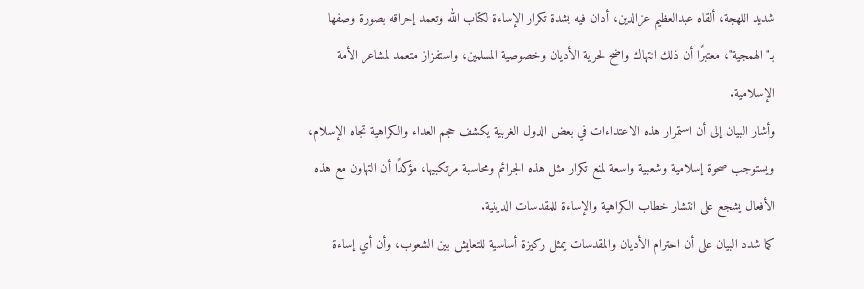شديد اللهجة، ألقاه عبدالعظيم عزالدين، أدان فيه بشدة تكرار الإساءة لكتاب الله وتعمد إحراقه بصورة وصفها بـ"الهمجية"، معتبرًا أن ذلك انتهاك واضح لحرية الأديان وخصوصية المسلمين، واستفزاز متعمد لمشاعر الأمة الإسلامية.
وأشار البيان إلى أن استمرار هذه الاعتداءات في بعض الدول الغربية يكشف حجم العداء والكراهية تجاه الإسلام، ويستوجب صحوة إسلامية وشعبية واسعة لمنع تكرار مثل هذه الجرائم ومحاسبة مرتكبيها، مؤكدًا أن التهاون مع هذه الأفعال يشجع على انتشار خطاب الكراهية والإساءة للمقدسات الدينية.
كما شدد البيان على أن احترام الأديان والمقدسات يمثل ركيزة أساسية للتعايش بين الشعوب، وأن أي إساءة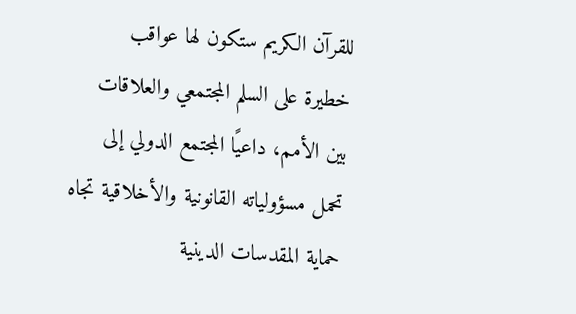للقرآن الكريم ستكون لها عواقب خطيرة على السلم المجتمعي والعلاقات بين الأمم، داعيًا المجتمع الدولي إلى تحمل مسؤولياته القانونية والأخلاقية تجاه حماية المقدسات الدينية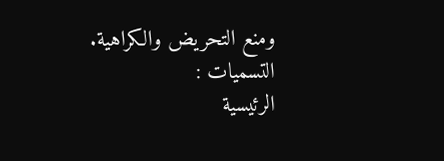ومنع التحريض والكراهية.
التسميات :
الرئيسية